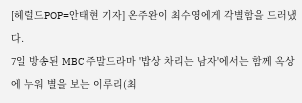[헤럴드POP=안태현 기자] 온주완이 최수영에게 각별함을 드러냈다.
7일 방송된 MBC 주말드라마 '밥상 차리는 남자'에서는 함께 옥상에 누워 별을 보는 이루리(최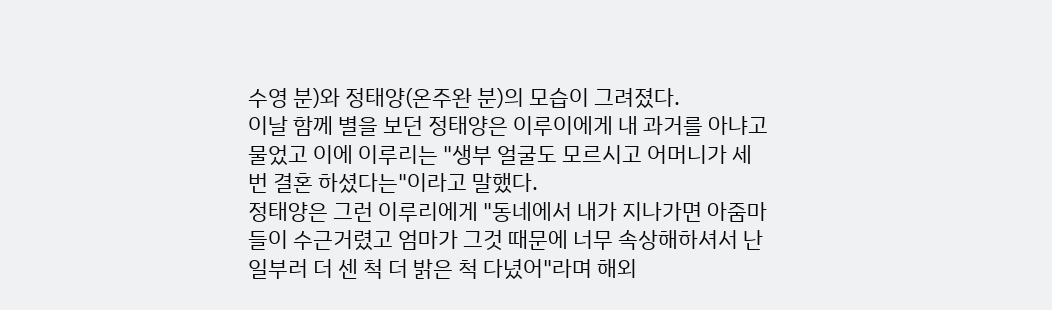수영 분)와 정태양(온주완 분)의 모습이 그려졌다.
이날 함께 별을 보던 정태양은 이루이에게 내 과거를 아냐고 물었고 이에 이루리는 "생부 얼굴도 모르시고 어머니가 세 번 결혼 하셨다는"이라고 말했다.
정태양은 그런 이루리에게 "동네에서 내가 지나가면 아줌마들이 수근거렸고 엄마가 그것 때문에 너무 속상해하셔서 난 일부러 더 센 척 더 밝은 척 다녔어"라며 해외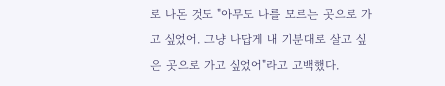로 나돈 것도 "아무도 나를 모르는 곳으로 가고 싶었어. 그냥 나답게 내 기분대로 살고 싶은 곳으로 가고 싶었어"라고 고백했다.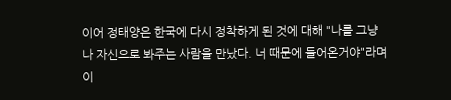이어 정태양은 한국에 다시 정착하게 된 것에 대해 "나를 그냥 나 자신으로 봐주는 사람을 만났다. 너 때문에 들어온거야"라며 이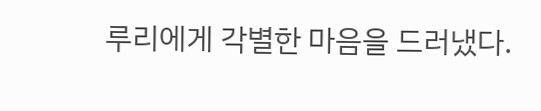루리에게 각별한 마음을 드러냈다.